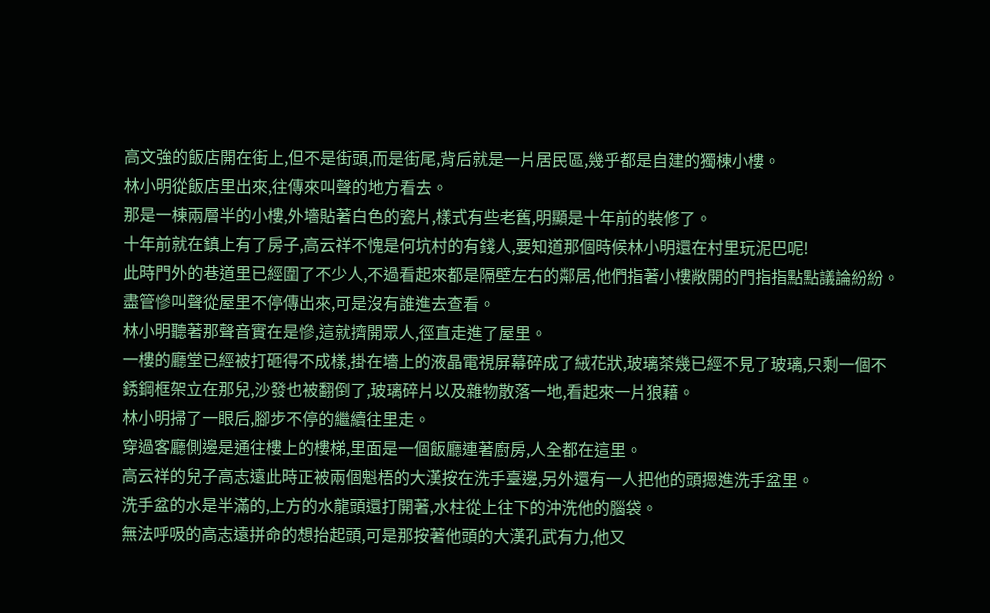高文強的飯店開在街上,但不是街頭,而是街尾,背后就是一片居民區,幾乎都是自建的獨棟小樓。
林小明從飯店里出來,往傳來叫聲的地方看去。
那是一棟兩層半的小樓,外墻貼著白色的瓷片,樣式有些老舊,明顯是十年前的裝修了。
十年前就在鎮上有了房子,高云祥不愧是何坑村的有錢人,要知道那個時候林小明還在村里玩泥巴呢!
此時門外的巷道里已經圍了不少人,不過看起來都是隔壁左右的鄰居,他們指著小樓敞開的門指指點點議論紛紛。
盡管慘叫聲從屋里不停傳出來,可是沒有誰進去查看。
林小明聽著那聲音實在是慘,這就擠開眾人,徑直走進了屋里。
一樓的廳堂已經被打砸得不成樣,掛在墻上的液晶電視屏幕碎成了絨花狀,玻璃茶幾已經不見了玻璃,只剩一個不銹鋼框架立在那兒,沙發也被翻倒了,玻璃碎片以及雜物散落一地,看起來一片狼藉。
林小明掃了一眼后,腳步不停的繼續往里走。
穿過客廳側邊是通往樓上的樓梯,里面是一個飯廳連著廚房,人全都在這里。
高云祥的兒子高志遠此時正被兩個魁梧的大漢按在洗手臺邊,另外還有一人把他的頭摁進洗手盆里。
洗手盆的水是半滿的,上方的水龍頭還打開著,水柱從上往下的沖洗他的腦袋。
無法呼吸的高志遠拼命的想抬起頭,可是那按著他頭的大漢孔武有力,他又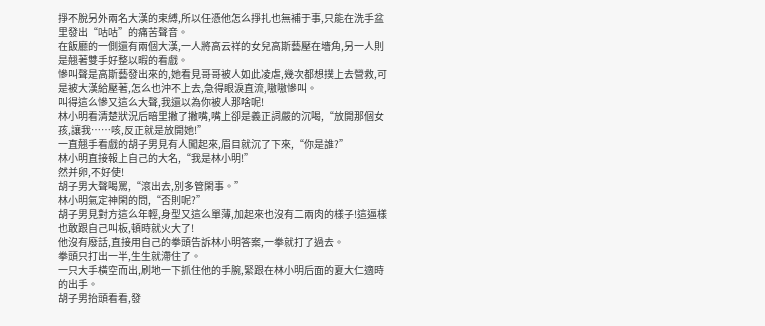掙不脫另外兩名大漢的束縛,所以任憑他怎么掙扎也無補于事,只能在洗手盆里發出“咕咕”的痛苦聲音。
在飯廳的一側還有兩個大漢,一人將高云祥的女兒高斯藝壓在墻角,另一人則是翹著雙手好整以暇的看戲。
慘叫聲是高斯藝發出來的,她看見哥哥被人如此凌虐,幾次都想撲上去營救,可是被大漢給壓著,怎么也沖不上去,急得眼淚直流,嗷嗷慘叫。
叫得這么慘又這么大聲,我還以為你被人那啥呢!
林小明看清楚狀況后暗里撇了撇嘴,嘴上卻是義正詞嚴的沉喝,“放開那個女孩,讓我……咳,反正就是放開她!”
一直翹手看戲的胡子男見有人闖起來,眉目就沉了下來,“你是誰?”
林小明直接報上自己的大名,“我是林小明!”
然并卵,不好使!
胡子男大聲喝罵,“滾出去,別多管閑事。”
林小明氣定神閑的問,“否則呢?”
胡子男見對方這么年輕,身型又這么單薄,加起來也沒有二兩肉的樣子!這逼樣也敢跟自己叫板,頓時就火大了!
他沒有廢話,直接用自己的拳頭告訴林小明答案,一拳就打了過去。
拳頭只打出一半,生生就滯住了。
一只大手橫空而出,刷地一下抓住他的手腕,緊跟在林小明后面的夏大仁適時的出手。
胡子男抬頭看看,發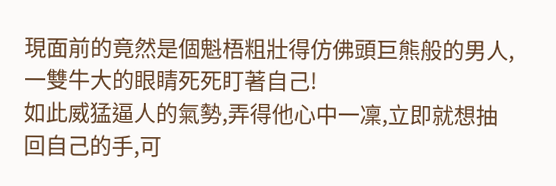現面前的竟然是個魁梧粗壯得仿佛頭巨熊般的男人,一雙牛大的眼睛死死盯著自己!
如此威猛逼人的氣勢,弄得他心中一凜,立即就想抽回自己的手,可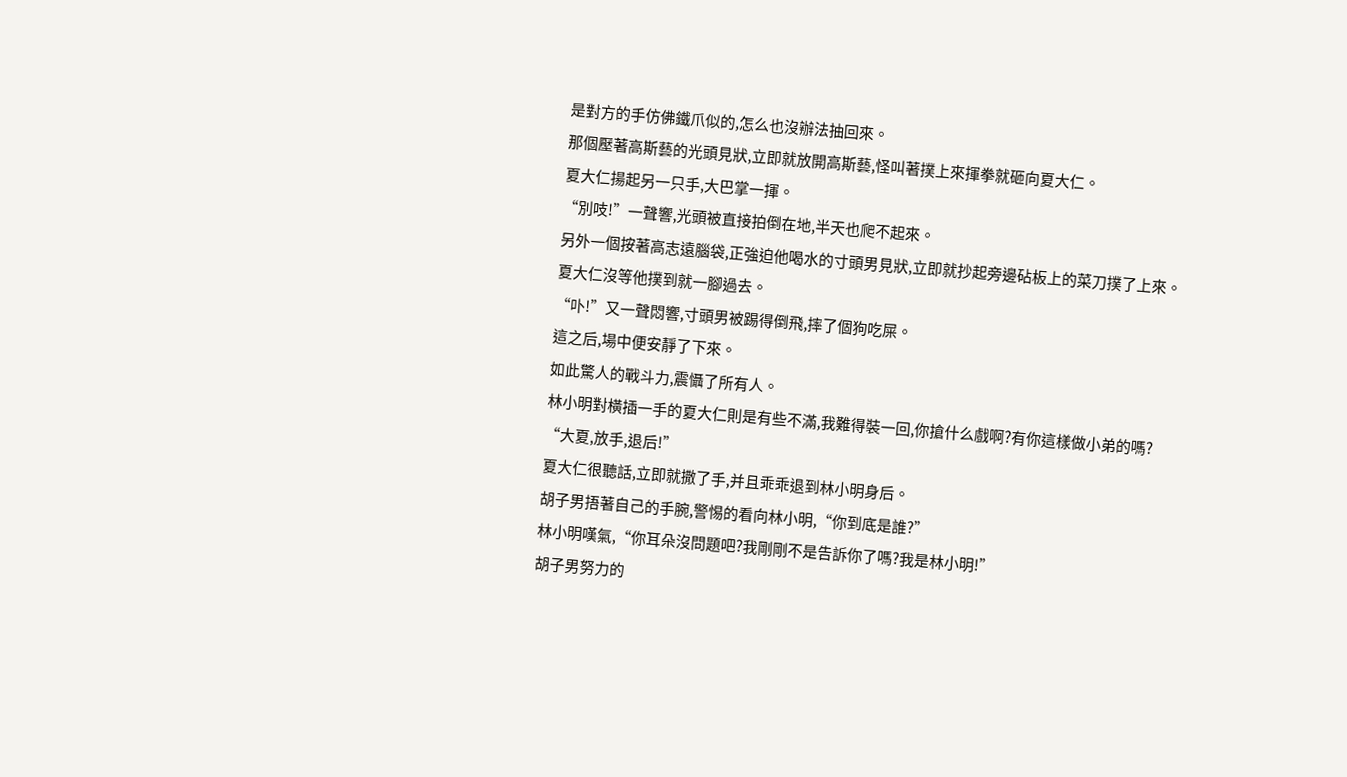是對方的手仿佛鐵爪似的,怎么也沒辦法抽回來。
那個壓著高斯藝的光頭見狀,立即就放開高斯藝,怪叫著撲上來揮拳就砸向夏大仁。
夏大仁揚起另一只手,大巴掌一揮。
“別吱!”一聲響,光頭被直接拍倒在地,半天也爬不起來。
另外一個按著高志遠腦袋,正強迫他喝水的寸頭男見狀,立即就抄起旁邊砧板上的菜刀撲了上來。
夏大仁沒等他撲到就一腳過去。
“卟!”又一聲悶響,寸頭男被踢得倒飛,摔了個狗吃屎。
這之后,場中便安靜了下來。
如此驚人的戰斗力,震懾了所有人。
林小明對橫插一手的夏大仁則是有些不滿,我難得裝一回,你搶什么戲啊?有你這樣做小弟的嗎?
“大夏,放手,退后!”
夏大仁很聽話,立即就撒了手,并且乖乖退到林小明身后。
胡子男捂著自己的手腕,警惕的看向林小明,“你到底是誰?”
林小明嘆氣,“你耳朵沒問題吧?我剛剛不是告訴你了嗎?我是林小明!”
胡子男努力的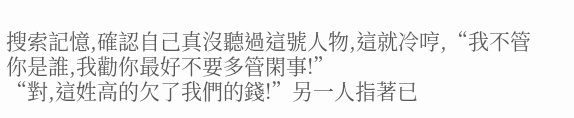搜索記憶,確認自己真沒聽過這號人物,這就冷哼,“我不管你是誰,我勸你最好不要多管閑事!”
“對,這姓高的欠了我們的錢!”另一人指著已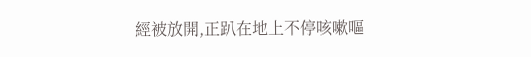經被放開,正趴在地上不停咳嗽嘔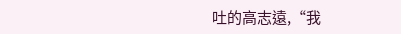吐的高志遠,“我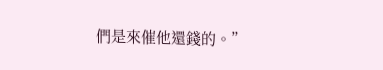們是來催他還錢的。”